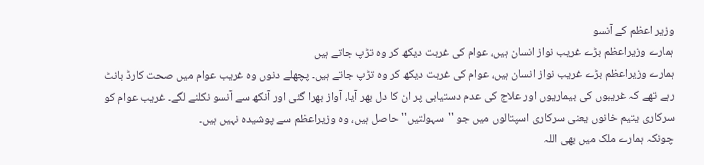وزیر اعظم کے آنسو
ہمارے وزیراعظم بڑے غریب نواز انسان ہیں، عوام کی غربت دیکھ کر وہ تڑپ جاتے ہیں
ہمارے وزیراعظم بڑے غریب نواز انسان ہیں، عوام کی غربت دیکھ کر وہ تڑپ جاتے ہیں۔ پچھلے دنوں وہ غریب عوام میں صحت کارڈ بانٹ رہے تھے کہ غریبوں کی بیماریوں اور علاج کی عدم دستیابی پر ان کا دل بھر آیا، آواز بھرا گئی اور آنکھ سے آنسو نکلنے لگے۔ غریب عوام کو سرکاری یتیم خانوں یعنی سرکاری اسپتالوں میں جو ''سہولتیں'' حاصل ہیں، وہ وزیراعظم سے پوشیدہ نہیں ہیں۔
چونکہ ہمارے ملک میں بھی اللہ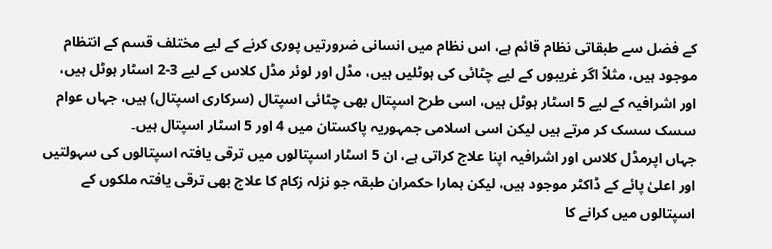کے فضل سے طبقاتی نظام قائم ہے، اس نظام میں انسانی ضرورتیں پوری کرنے کے لیے مختلف قسم کے انتظام موجود ہیں، مثلاً اگر غریبوں کے لیے چٹائی کی ہوٹلیں ہیں، مڈل اور لوئر مڈل کلاس کے لیے 3-2 اسٹار ہوٹل ہیں، اور اشرافیہ کے لیے 5 اسٹار ہوٹل ہیں، اسی طرح اسپتال بھی چٹائی اسپتال (سرکاری اسپتال) ہیں، جہاں عوام سسک سسک کر مرتے ہیں لیکن اسی اسلامی جمہوریہ پاکستان میں 4 اور 5 اسٹار اسپتال ہیں۔
جہاں اپرمڈل کلاس اور اشرافیہ اپنا علاج کراتی ہے، ان 5 اسٹار اسپتالوں میں ترقی یافتہ اسپتالوں کی سہولتیں اور اعلیٰ پائے کے ڈاکٹر موجود ہیں، لیکن ہمارا حکمران طبقہ جو نزلہ زکام کا علاج بھی ترقی یافتہ ملکوں کے اسپتالوں میں کرانے کا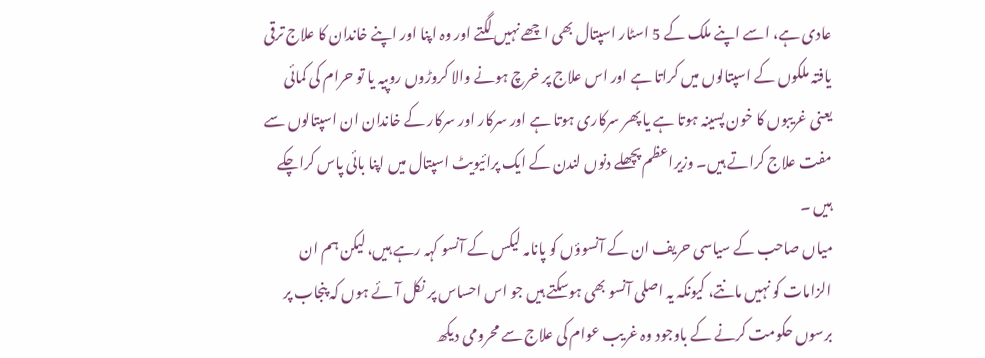عادی ہے، اسے اپنے ملک کے 5 اسٹار اسپتال بھی اچھے نہیں لگتے اور وہ اپنا اور اپنے خاندان کا علاج ترقی یافتہ ملکوں کے اسپتالوں میں کراتا ہے اور اس علاج پر خرچ ہونے والا کروڑوں روپیہ یا تو حرام کی کمائی یعنی غریبوں کا خون پسینہ ہوتا ہے یا پھر سرکاری ہوتا ہے اور سرکار اور سرکار کے خاندان ان اسپتالوں سے مفت علاج کراتے ہیں۔ وزیراعظم پچھلے دنوں لندن کے ایک پرائیویٹ اسپتال میں اپنا بائی پاس کراچکے ہیں ۔
میاں صاحب کے سیاسی حریف ان کے آنسوؤں کو پانامہ لیکس کے آنسو کہہ رہے ہیں، لیکن ہم ان الزامات کو نہیں مانتے، کیونکہ یہ اصلی آنسو بھی ہوسکتے ہیں جو اس احساس پر نکل آئے ہوں کہ پنجاب پر برسوں حکومت کرنے کے باوجود وہ غریب عوام کی علاج سے محرومی دیکھ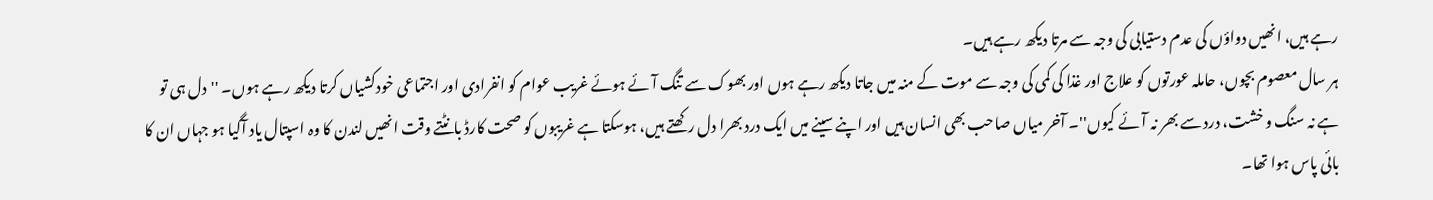رہے ہیں، انھیں دواؤں کی عدم دستیابی کی وجہ سے مرتا دیکھ رہے ہیں۔
ہر سال معصوم بچوں، حاملہ عورتوں کو علاج اور غذا کی کمی کی وجہ سے موت کے منہ میں جاتا دیکھ رہے ہوں اور بھوک سے تنگ آئے ہوئے غریب عوام کو انفرادی اور اجتماعی خودکشیاں کرتا دیکھ رہے ہوں۔ ''دل ہی تو ہے نہ سنگ و خشت، درد سے بھر نہ آئے کیوں''۔ آخر میاں صاحب بھی انسان ہیں اور اپنے سینے میں ایک درد بھرا دل رکھتے ہیں، ہوسکتا ہے غریبوں کو صحت کارڈ بانٹتے وقت انھیں لندن کا وہ اسپتال یاد آگیا ہو جہاں ان کا بائی پاس ہوا تھا۔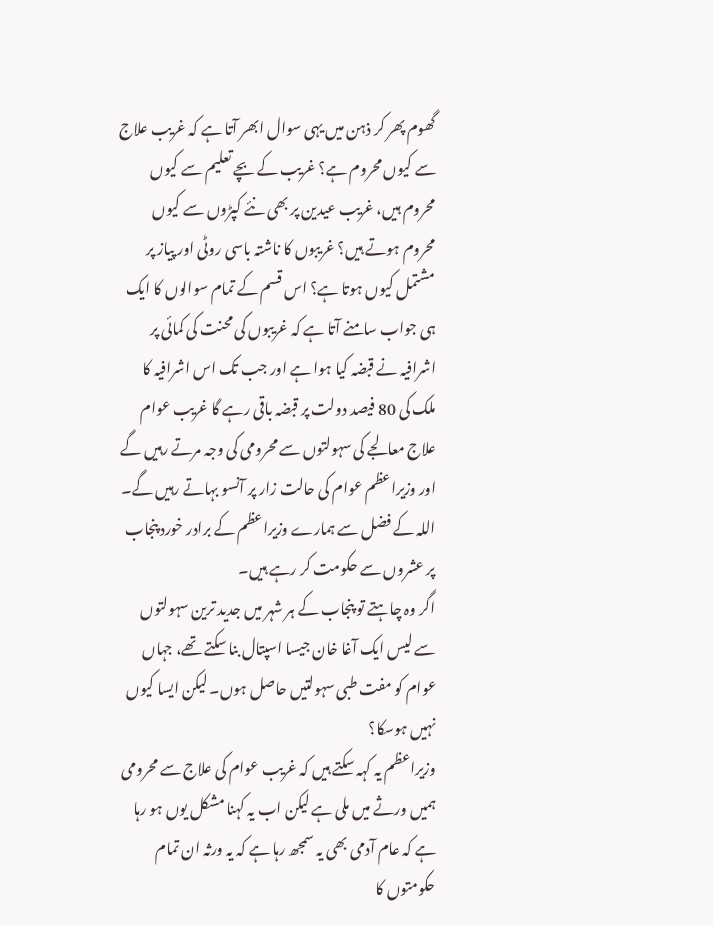گھوم پھر کر ذہن میں یہی سوال ابھر آتا ہے کہ غریب علاج سے کیوں محروم ہے؟ غریب کے بچے تعلیم سے کیوں محروم ہیں، غریب عیدین پر بھی نئے کپڑوں سے کیوں محروم ہوتے ہیں؟ غریبوں کا ناشتہ باسی روٹی اور پیاز پر مشتمل کیوں ہوتا ہے؟ اس قسم کے تمام سوالوں کا ایک ہی جواب سامنے آتا ہے کہ غریبوں کی محنت کی کمائی پر اشرافیہ نے قبضہ کیا ہوا ہے اور جب تک اس اشرافیہ کا ملک کی 80 فیصد دولت پر قبضہ باقی رہے گا غریب عوام علاج معالجے کی سہولتوں سے محرومی کی وجہ مرتے رہیں گے اور وزیراعظم عوام کی حالت زار پر آنسو بہاتے رہیں گے۔ اللہ کے فضل سے ہمارے وزیراعظم کے برادر خورد پنجاب پر عشروں سے حکومت کر رہے ہیں۔
اگر وہ چاہتے تو پنجاب کے ہر شہر میں جدید ترین سہولتوں سے لیس ایک آغا خان جیسا اسپتال بنا سکتے تھے، جہاں عوام کو مفت طبی سہولتیں حاصل ہوں۔ لیکن ایسا کیوں نہیں ہوسکا؟
وزیراعظم یہ کہہ سکتے ہیں کہ غریب عوام کی علاج سے محرومی ہمیں ورثے میں ملی ہے لیکن اب یہ کہنا مشکل یوں ہو رہا ہے کہ عام آدمی بھی یہ سمجھ رہا ہے کہ یہ ورثہ ان تمام حکومتوں کا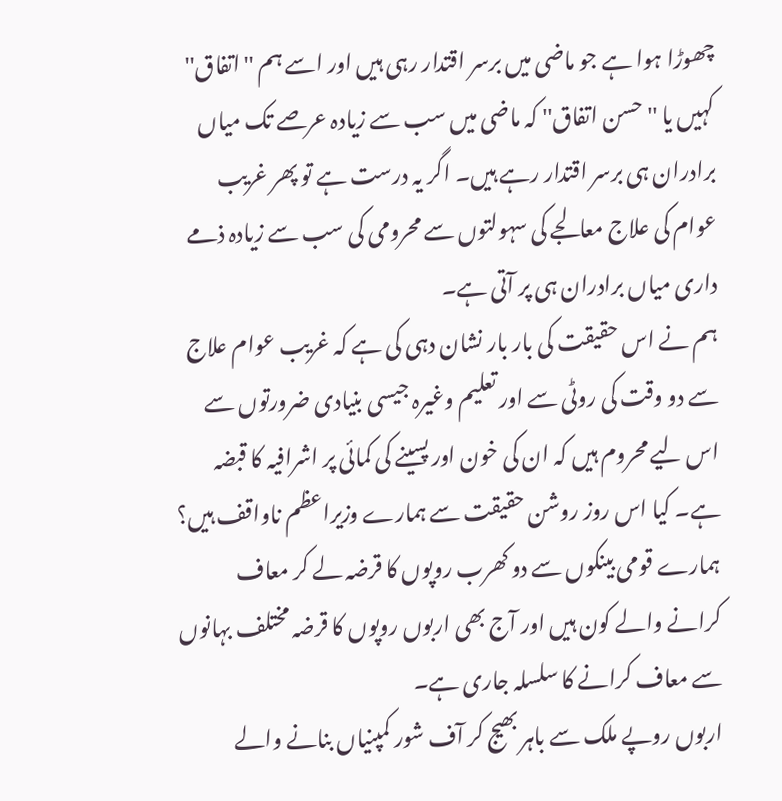چھوڑا ہوا ہے جو ماضی میں برسر اقتدار رہی ہیں اور اسے ہم ''اتفاق'' کہیں یا ''حسن اتفاق'' کہ ماضی میں سب سے زیادہ عرصے تک میاں برادران ہی برسر اقتدار رہے ہیں۔ اگر یہ درست ہے تو پھر غریب عوام کی علاج معالجے کی سہولتوں سے محرومی کی سب سے زیادہ ذمے داری میاں برادران ہی پر آتی ہے۔
ہم نے اس حقیقت کی بار بار نشان دہی کی ہے کہ غریب عوام علاج سے دو وقت کی روٹی سے اور تعلیم وغیرہ جیسی بنیادی ضرورتوں سے اس لیے محروم ہیں کہ ان کی خون اور پسینے کی کمائی پر اشرافیہ کا قبضہ ہے۔ کیا اس روز روشن حقیقت سے ہمارے وزیراعظم ناواقف ہیں؟
ہمارے قومی بینکوں سے دو کھرب روپوں کا قرضہ لے کر معاف کرانے والے کون ہیں اور آج بھی اربوں روپوں کا قرضہ مختلف بہانوں سے معاف کرانے کا سلسلہ جاری ہے۔
اربوں روپے ملک سے باہر بھیج کر آف شور کمپنیاں بنانے والے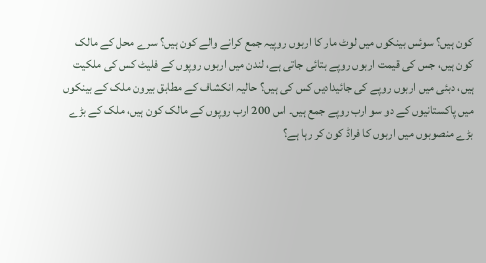کون ہیں؟ سوئس بینکوں میں لوٹ مار کا اربوں روپیہ جمع کرانے والے کون ہیں؟ سرے محل کے مالک کون ہیں، جس کی قیمت اربوں روپے بتائی جاتی ہے، لندن میں اربوں روپوں کے فلیٹ کس کی ملکیت ہیں، دبئی میں اربوں روپے کی جائیدادیں کس کی ہیں؟ حالیہ انکشاف کے مطابق بیرون ملک کے بینکوں میں پاکستانیوں کے دو سو ارب روپے جمع ہیں۔ اس 200 ارب روپوں کے مالک کون ہیں، ملک کے بڑے بڑے منصوبوں میں اربوں کا فراڈ کون کر رہا ہے؟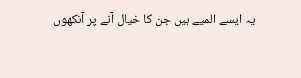یہ ایسے المیے ہیں جن کا خیال آنے پر آنکھوں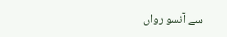سے آنسو رواں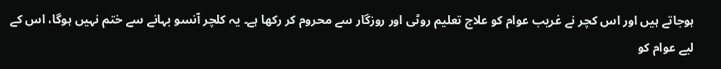ہوجاتے ہیں اور اس کچر نے غریب عوام کو علاج تعلیم روٹی اور روزگار سے محروم کر رکھا ہے۔ یہ کلچر آنسو بہانے سے ختم نہیں ہوگا، اس کے لیے عوام کو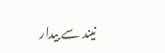نیند سے بیدار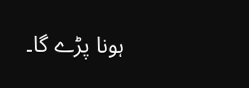ہونا پڑے گا۔